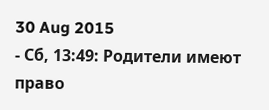30 Aug 2015
- Сб, 13:49: Родители имеют право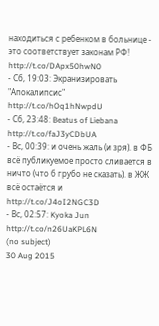находиться с ребенком в больнице - это соответствует законам РФ! http://t.co/DApx50hwN0
- Сб, 19:03: Экранизировать "Апокалипсис" http://t.co/hOq1hNwpdU
- Сб, 23:48: Beatus of Liebana http://t.co/faJ3yCDbUA
- Вс, 00:39: и очень жаль (и зря). в ФБ всё публикуемое просто сливается в ничто (что б грубо не сказать). в ЖЖ всё остаётся и http://t.co/J4oI2NGC3D
- Вс, 02:57: Kyoka Jun http://t.co/n26UaKPL6N
(no subject)
30 Aug 2015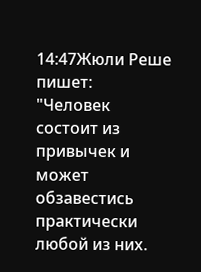14:47Жюли Реше пишет:
"Человек состоит из привычек и может обзавестись практически любой из них.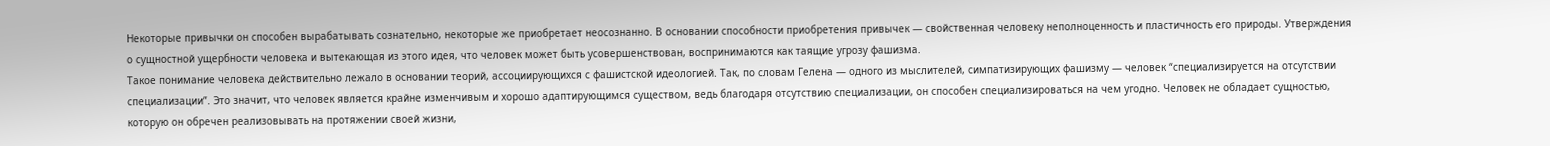Некоторые привычки он способен вырабатывать сознательно, некоторые же приобретает неосознанно. В основании способности приобретения привычек — свойственная человеку неполноценность и пластичность его природы. Утверждения о сущностной ущербности человека и вытекающая из этого идея, что человек может быть усовершенствован, воспринимаются как таящие угрозу фашизма.
Такое понимание человека действительно лежало в основании теорий, ассоциирующихся с фашистской идеологией. Так, по словам Гелена — одного из мыслителей, симпатизирующих фашизму — человек “специализируется на отсутствии специализации”. Это значит, что человек является крайне изменчивым и хорошо адаптирующимся существом, ведь благодаря отсутствию специализации, он способен специализироваться на чем угодно. Человек не обладает сущностью, которую он обречен реализовывать на протяжении своей жизни,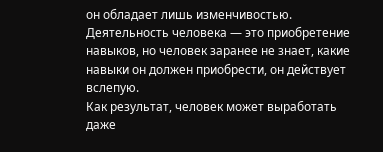он обладает лишь изменчивостью. Деятельность человека — это приобретение навыков, но человек заранее не знает, какие навыки он должен приобрести, он действует вслепую.
Как результат, человек может выработать даже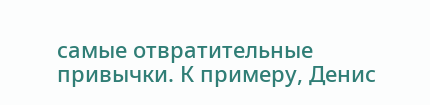самые отвратительные привычки. К примеру, Денис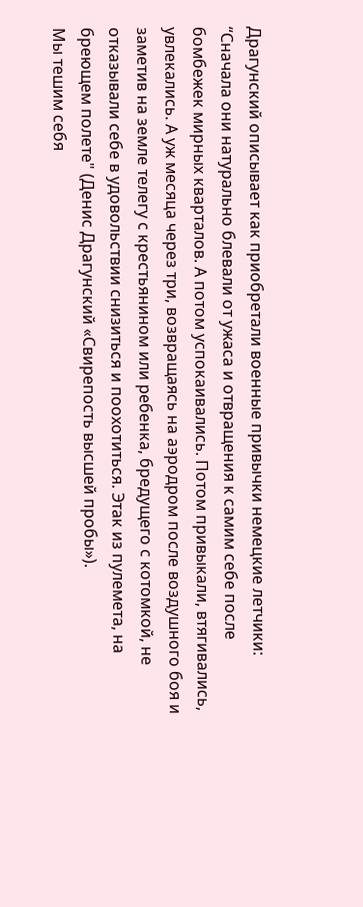Драгунский описывает как приобретали военные привычки немецкие летчики: “Сначала они натурально блевали от ужаса и отвращения к самим себе после бомбежек мирных кварталов. А потом успокаивались. Потом привыкали, втягивались, увлекались. А уж месяца через три, возвращаясь на аэродром после воздушного боя и заметив на земле телегу с крестьянином или ребенка, бредущего с котомкой, не отказывали себе в удовольствии снизиться и поохотиться. Этак из пулемета, на бреющем полете" (Денис Драгунский «Свирепость высшей пробы»).
Мы тешим себя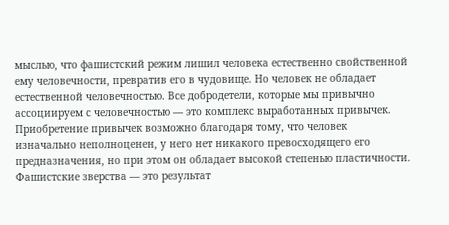мыслью, что фашистский режим лишил человека естественно свойственной ему человечности, превратив его в чудовище. Но человек не обладает естественной человечностью. Все добродетели, которые мы привычно ассоциируем с человечностью — это комплекс выработанных привычек. Приобретение привычек возможно благодаря тому, что человек изначально неполноценен, у него нет никакого превосходящего его предназначения, но при этом он обладает высокой степенью пластичности. Фашистские зверства — это результат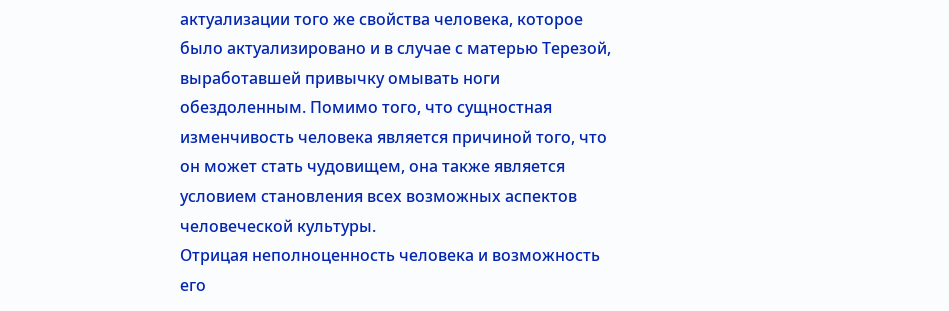актуализации того же свойства человека, которое было актуализировано и в случае с матерью Терезой, выработавшей привычку омывать ноги обездоленным. Помимо того, что сущностная изменчивость человека является причиной того, что он может стать чудовищем, она также является условием становления всех возможных аспектов человеческой культуры.
Отрицая неполноценность человека и возможность его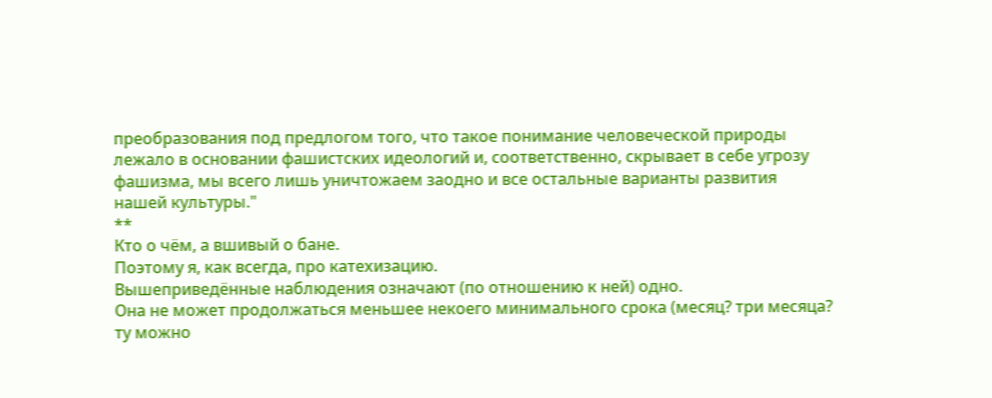преобразования под предлогом того, что такое понимание человеческой природы лежало в основании фашистских идеологий и, соответственно, скрывает в себе угрозу фашизма, мы всего лишь уничтожаем заодно и все остальные варианты развития нашей культуры."
**
Кто о чём, а вшивый о бане.
Поэтому я, как всегда, про катехизацию.
Вышеприведённые наблюдения означают (по отношению к ней) одно.
Она не может продолжаться меньшее некоего минимального срока (месяц? три месяца? ту можно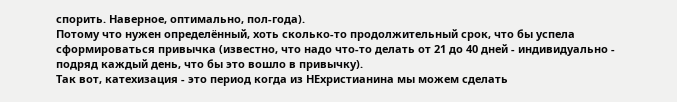спорить. Наверное, оптимально, пол-года).
Потому что нужен определённый, хоть сколько-то продолжительный срок, что бы успела сформироваться привычка (известно, что надо что-то делать от 21 до 40 дней - индивидуально - подряд каждый день, что бы это вошло в привычку).
Так вот, катехизация - это период когда из НЕхристианина мы можем сделать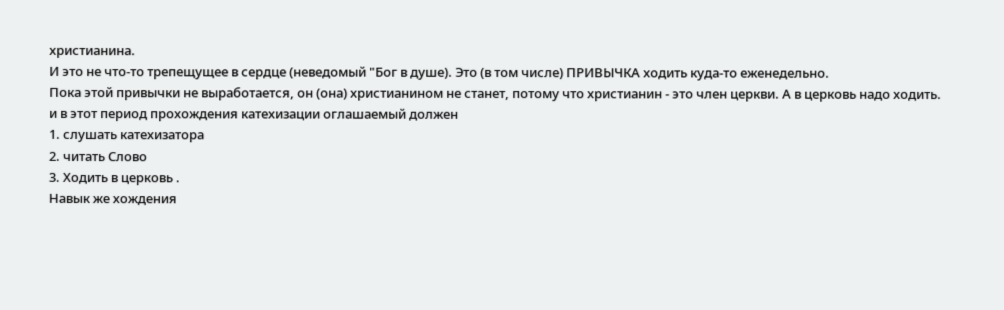христианина.
И это не что-то трепещущее в сердце (неведомый "Бог в душе). Это (в том числе) ПРИВЫЧКА ходить куда-то еженедельно.
Пока этой привычки не выработается, он (она) христианином не станет, потому что христианин - это член церкви. А в церковь надо ходить.
и в этот период прохождения катехизации оглашаемый должен
1. слушать катехизатора
2. читать Слово
3. Ходить в церковь .
Навык же хождения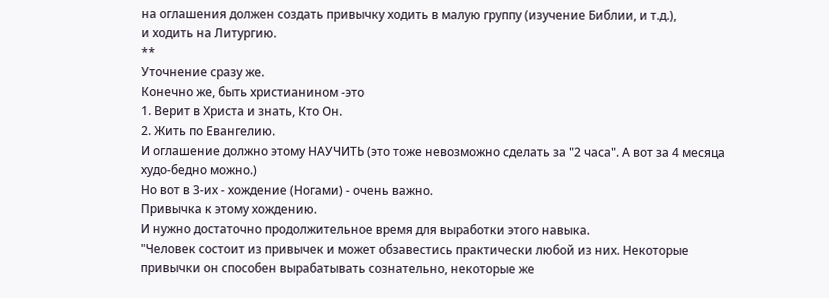на оглашения должен создать привычку ходить в малую группу (изучение Библии, и т.д.),
и ходить на Литургию.
**
Уточнение сразу же.
Конечно же, быть христианином -это
1. Верит в Христа и знать, Кто Он.
2. Жить по Евангелию.
И оглашение должно этому НАУЧИТЬ (это тоже невозможно сделать за "2 часа". А вот за 4 месяца худо-бедно можно.)
Но вот в 3-их - хождение (Ногами) - очень важно.
Привычка к этому хождению.
И нужно достаточно продолжительное время для выработки этого навыка.
"Человек состоит из привычек и может обзавестись практически любой из них. Некоторые привычки он способен вырабатывать сознательно, некоторые же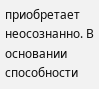приобретает неосознанно. В основании способности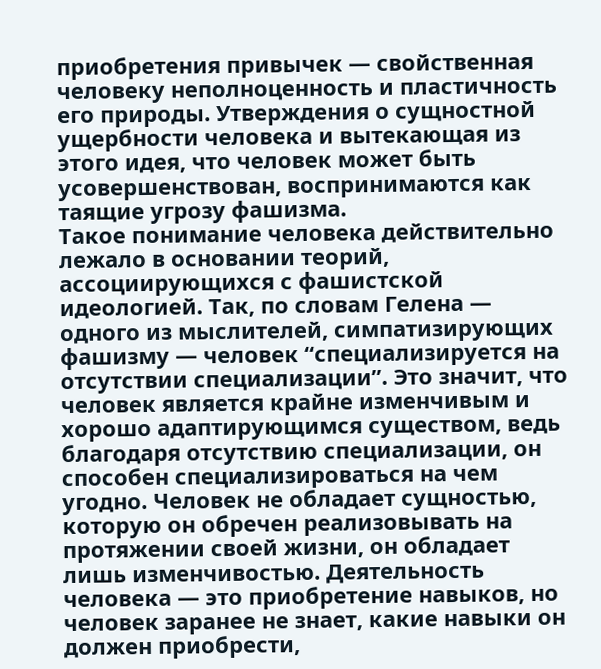приобретения привычек — свойственная человеку неполноценность и пластичность его природы. Утверждения о сущностной ущербности человека и вытекающая из этого идея, что человек может быть усовершенствован, воспринимаются как таящие угрозу фашизма.
Такое понимание человека действительно лежало в основании теорий, ассоциирующихся с фашистской идеологией. Так, по словам Гелена — одного из мыслителей, симпатизирующих фашизму — человек “специализируется на отсутствии специализации”. Это значит, что человек является крайне изменчивым и хорошо адаптирующимся существом, ведь благодаря отсутствию специализации, он способен специализироваться на чем угодно. Человек не обладает сущностью, которую он обречен реализовывать на протяжении своей жизни, он обладает лишь изменчивостью. Деятельность человека — это приобретение навыков, но человек заранее не знает, какие навыки он должен приобрести,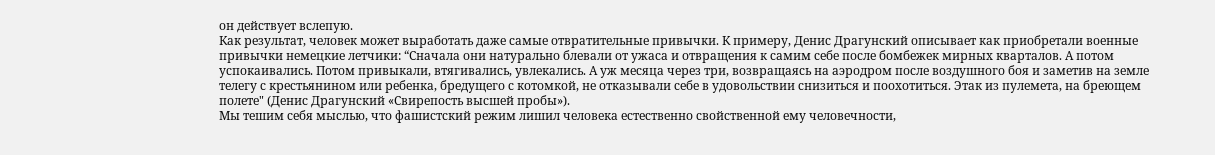он действует вслепую.
Как результат, человек может выработать даже самые отвратительные привычки. К примеру, Денис Драгунский описывает как приобретали военные привычки немецкие летчики: “Сначала они натурально блевали от ужаса и отвращения к самим себе после бомбежек мирных кварталов. А потом успокаивались. Потом привыкали, втягивались, увлекались. А уж месяца через три, возвращаясь на аэродром после воздушного боя и заметив на земле телегу с крестьянином или ребенка, бредущего с котомкой, не отказывали себе в удовольствии снизиться и поохотиться. Этак из пулемета, на бреющем полете" (Денис Драгунский «Свирепость высшей пробы»).
Мы тешим себя мыслью, что фашистский режим лишил человека естественно свойственной ему человечности,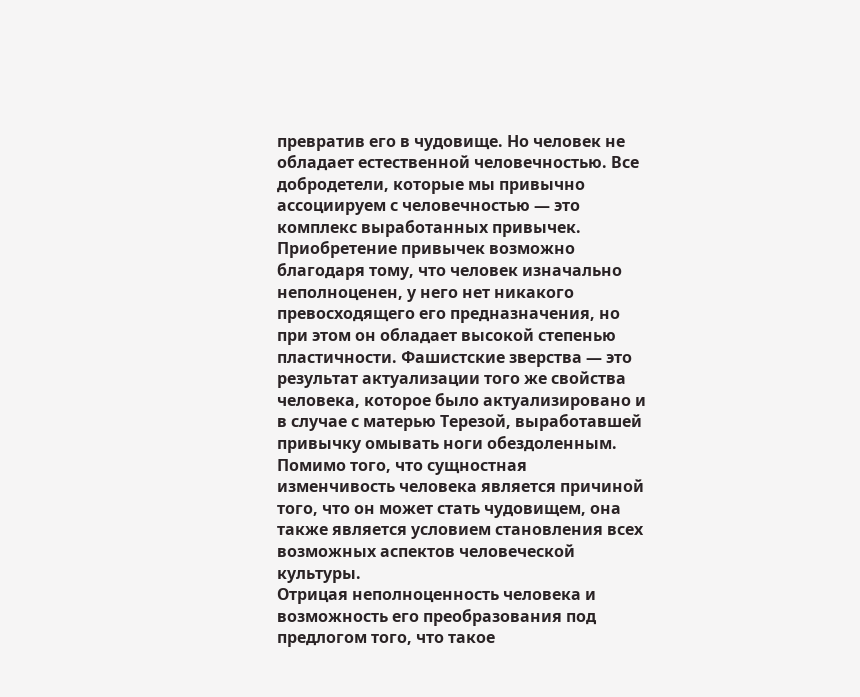превратив его в чудовище. Но человек не обладает естественной человечностью. Все добродетели, которые мы привычно ассоциируем с человечностью — это комплекс выработанных привычек. Приобретение привычек возможно благодаря тому, что человек изначально неполноценен, у него нет никакого превосходящего его предназначения, но при этом он обладает высокой степенью пластичности. Фашистские зверства — это результат актуализации того же свойства человека, которое было актуализировано и в случае с матерью Терезой, выработавшей привычку омывать ноги обездоленным. Помимо того, что сущностная изменчивость человека является причиной того, что он может стать чудовищем, она также является условием становления всех возможных аспектов человеческой культуры.
Отрицая неполноценность человека и возможность его преобразования под предлогом того, что такое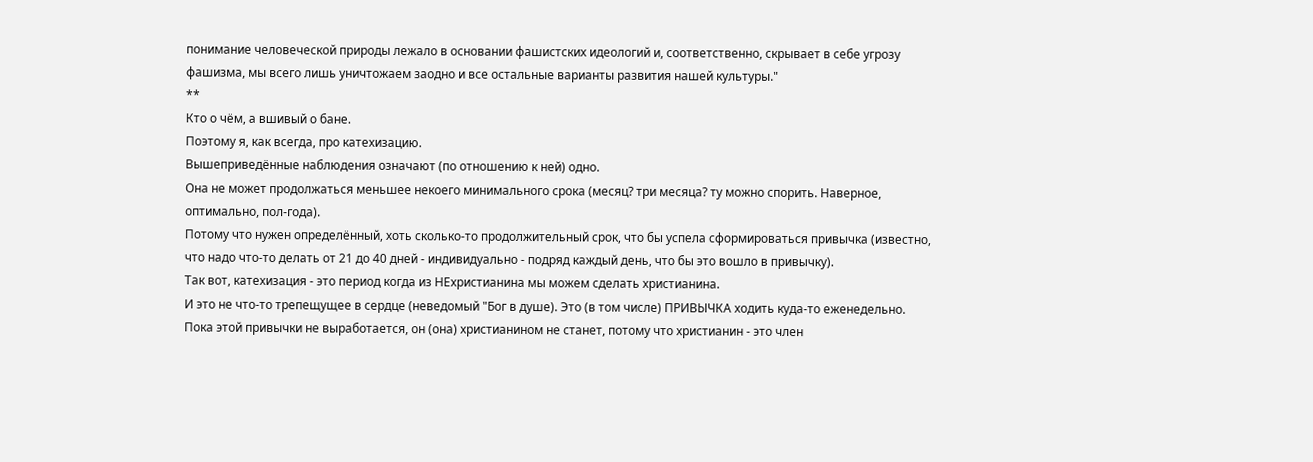понимание человеческой природы лежало в основании фашистских идеологий и, соответственно, скрывает в себе угрозу фашизма, мы всего лишь уничтожаем заодно и все остальные варианты развития нашей культуры."
**
Кто о чём, а вшивый о бане.
Поэтому я, как всегда, про катехизацию.
Вышеприведённые наблюдения означают (по отношению к ней) одно.
Она не может продолжаться меньшее некоего минимального срока (месяц? три месяца? ту можно спорить. Наверное, оптимально, пол-года).
Потому что нужен определённый, хоть сколько-то продолжительный срок, что бы успела сформироваться привычка (известно, что надо что-то делать от 21 до 40 дней - индивидуально - подряд каждый день, что бы это вошло в привычку).
Так вот, катехизация - это период когда из НЕхристианина мы можем сделать христианина.
И это не что-то трепещущее в сердце (неведомый "Бог в душе). Это (в том числе) ПРИВЫЧКА ходить куда-то еженедельно.
Пока этой привычки не выработается, он (она) христианином не станет, потому что христианин - это член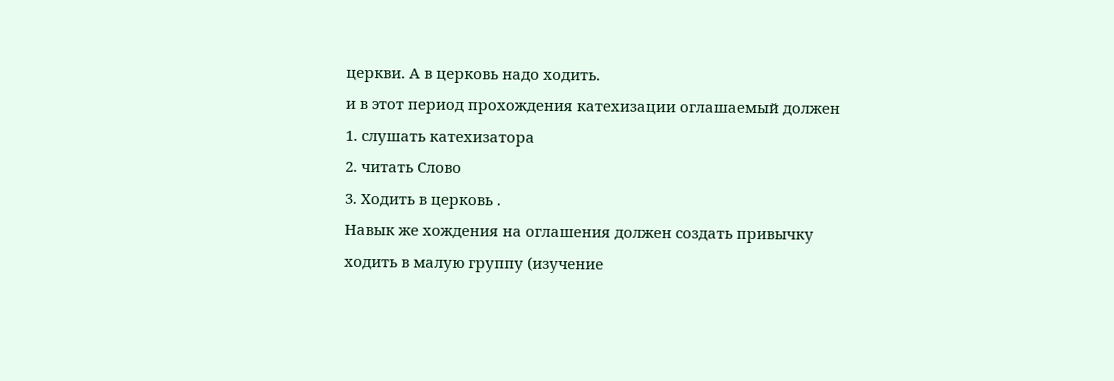церкви. А в церковь надо ходить.
и в этот период прохождения катехизации оглашаемый должен
1. слушать катехизатора
2. читать Слово
3. Ходить в церковь .
Навык же хождения на оглашения должен создать привычку ходить в малую группу (изучение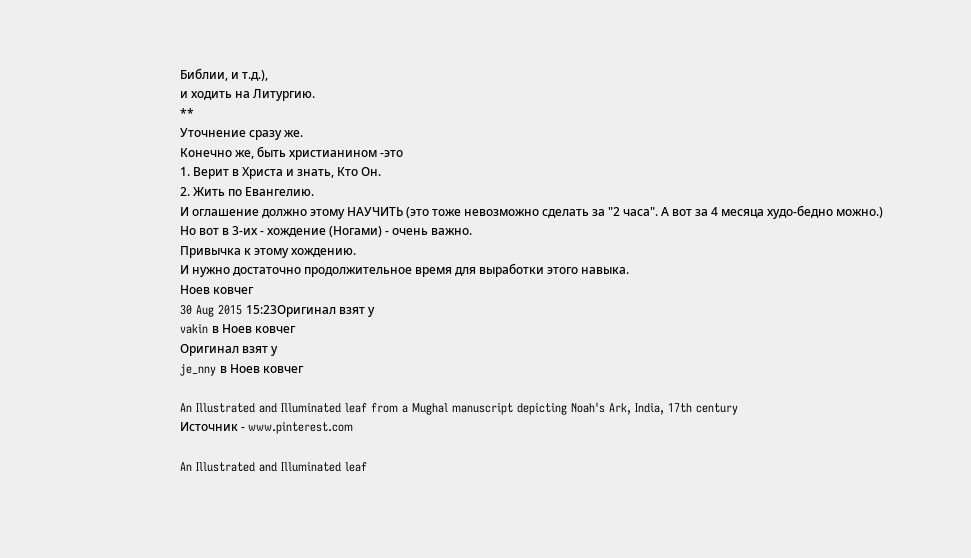Библии, и т.д.),
и ходить на Литургию.
**
Уточнение сразу же.
Конечно же, быть христианином -это
1. Верит в Христа и знать, Кто Он.
2. Жить по Евангелию.
И оглашение должно этому НАУЧИТЬ (это тоже невозможно сделать за "2 часа". А вот за 4 месяца худо-бедно можно.)
Но вот в 3-их - хождение (Ногами) - очень важно.
Привычка к этому хождению.
И нужно достаточно продолжительное время для выработки этого навыка.
Ноев ковчег
30 Aug 2015 15:23Оригинал взят у
vakin в Ноев ковчег
Оригинал взят у
je_nny в Ноев ковчег

An Illustrated and Illuminated leaf from a Mughal manuscript depicting Noah's Ark, India, 17th century
Источник - www.pinterest.com

An Illustrated and Illuminated leaf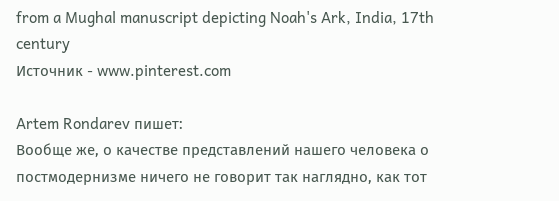from a Mughal manuscript depicting Noah's Ark, India, 17th century
Источник - www.pinterest.com

Artem Rondarev пишет:
Вообще же, о качестве представлений нашего человека о постмодернизме ничего не говорит так наглядно, как тот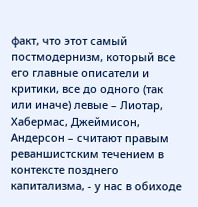факт, что этот самый постмодернизм, который все его главные описатели и критики, все до одного (так или иначе) левые – Лиотар, Хабермас, Джеймисон, Андерсон – считают правым реваншистским течением в контексте позднего капитализма, - у нас в обиходе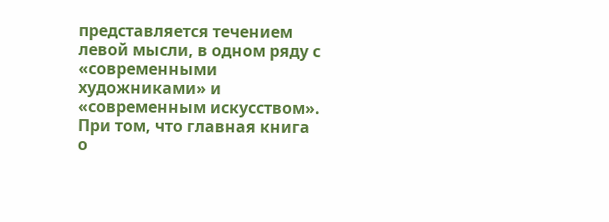представляется течением левой мысли, в одном ряду с «современными художниками» и «современным искусством».
При том, что главная книга о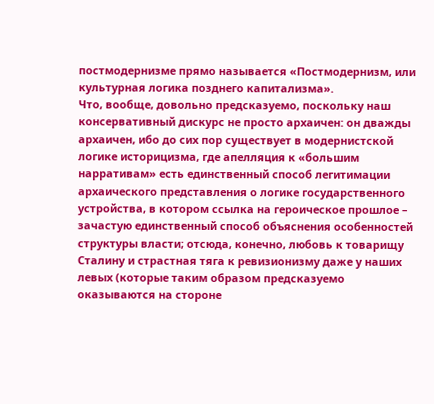постмодернизме прямо называется «Постмодернизм, или культурная логика позднего капитализма».
Что, вообще, довольно предсказуемо, поскольку наш консервативный дискурс не просто архаичен: он дважды архаичен, ибо до сих пор существует в модернистской логике историцизма, где апелляция к «большим нарративам» есть единственный способ легитимации архаического представления о логике государственного устройства, в котором ссылка на героическое прошлое – зачастую единственный способ объяснения особенностей структуры власти; отсюда, конечно, любовь к товарищу Сталину и страстная тяга к ревизионизму даже у наших левых (которые таким образом предсказуемо оказываются на стороне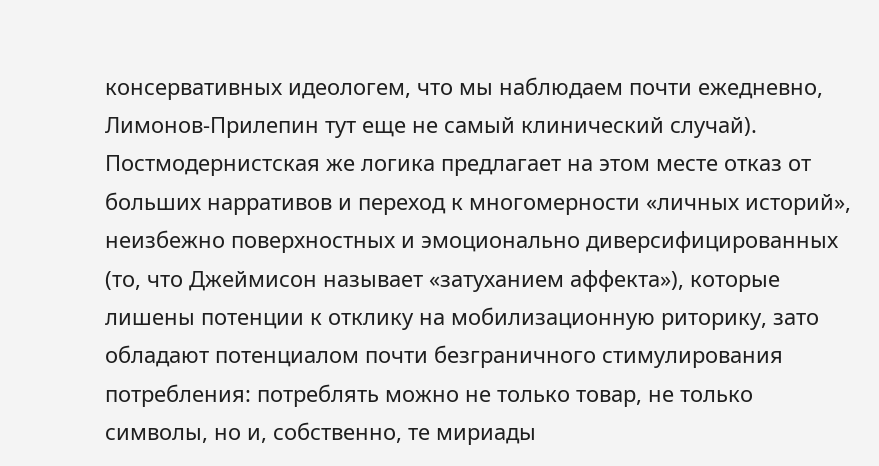консервативных идеологем, что мы наблюдаем почти ежедневно, Лимонов-Прилепин тут еще не самый клинический случай).
Постмодернистская же логика предлагает на этом месте отказ от больших нарративов и переход к многомерности «личных историй», неизбежно поверхностных и эмоционально диверсифицированных (то, что Джеймисон называет «затуханием аффекта»), которые лишены потенции к отклику на мобилизационную риторику, зато обладают потенциалом почти безграничного стимулирования потребления: потреблять можно не только товар, не только символы, но и, собственно, те мириады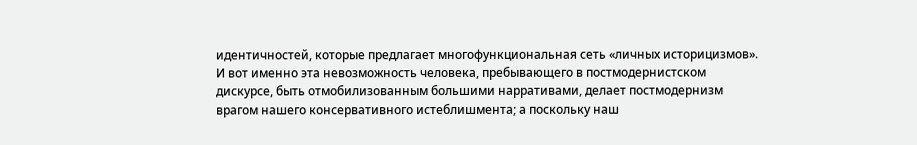идентичностей, которые предлагает многофункциональная сеть «личных историцизмов».
И вот именно эта невозможность человека, пребывающего в постмодернистском дискурсе, быть отмобилизованным большими нарративами, делает постмодернизм врагом нашего консервативного истеблишмента; а поскольку наш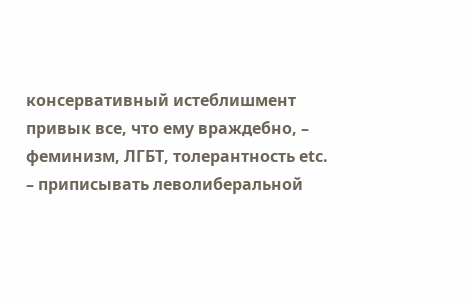консервативный истеблишмент привык все, что ему враждебно, – феминизм, ЛГБТ, толерантность еtc. – приписывать леволиберальной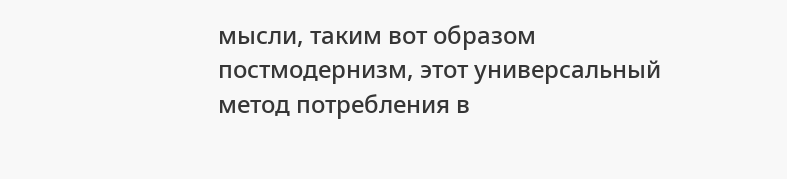мысли, таким вот образом постмодернизм, этот универсальный метод потребления в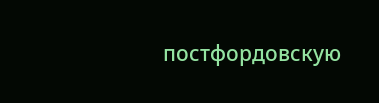постфордовскую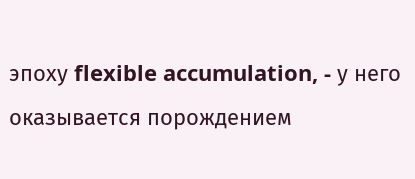эпоху flexible accumulation, - у него оказывается порождением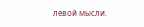левой мысли.